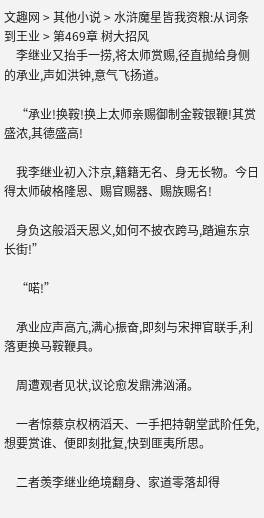文趣网 > 其他小说 > 水浒魔星皆我资粮:从词条到王业 > 第469章 树大招风
    李继业又抬手一捞,将太师赏赐,径直抛给身侧的承业,声如洪钟,意气飞扬道。

    “承业!换鞍!换上太师亲赐御制金鞍银鞭!其赏盛浓,其德盛高!

    我李继业初入汴京,籍籍无名、身无长物。今日得太师破格隆恩、赐官赐器、赐族赐名!

    身负这般滔天恩义,如何不披衣跨马,踏遍东京长街!”

    “喏!”

    承业应声高亢,满心振奋,即刻与宋押官联手,利落更换马鞍鞭具。

    周遭观者见状,议论愈发鼎沸汹涌。

    一者惊蔡京权柄滔天、一手把持朝堂武阶任免,想要赏谁、便即刻批复,快到匪夷所思。

    二者羡李继业绝境翻身、家道零落却得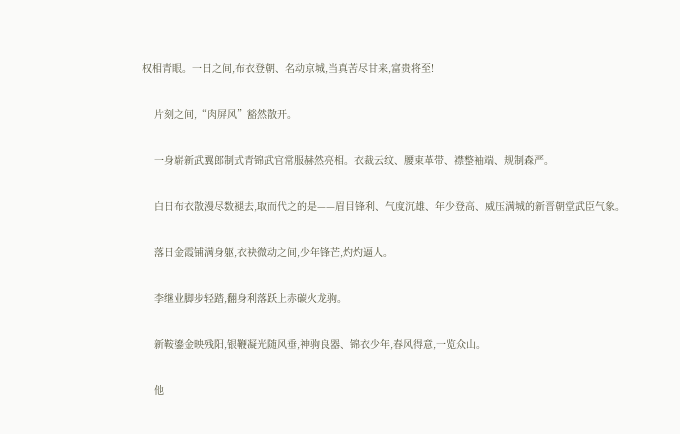权相青眼。一日之间,布衣登朝、名动京城,当真苦尽甘来,富贵将至!

    片刻之间,“肉屏风”豁然散开。

    一身崭新武翼郎制式青锦武官常服赫然亮相。衣裁云纹、腰束革带、襟整袖端、规制森严。

    白日布衣散漫尽数褪去,取而代之的是——眉目锋利、气度沉雄、年少登高、威压满城的新晋朝堂武臣气象。

    落日金霞铺满身躯,衣袂微动之间,少年锋芒,灼灼逼人。

    李继业脚步轻踏,翻身利落跃上赤碳火龙驹。

    新鞍鎏金映残阳,银鞭凝光随风垂,神驹良器、锦衣少年,春风得意,一览众山。

    他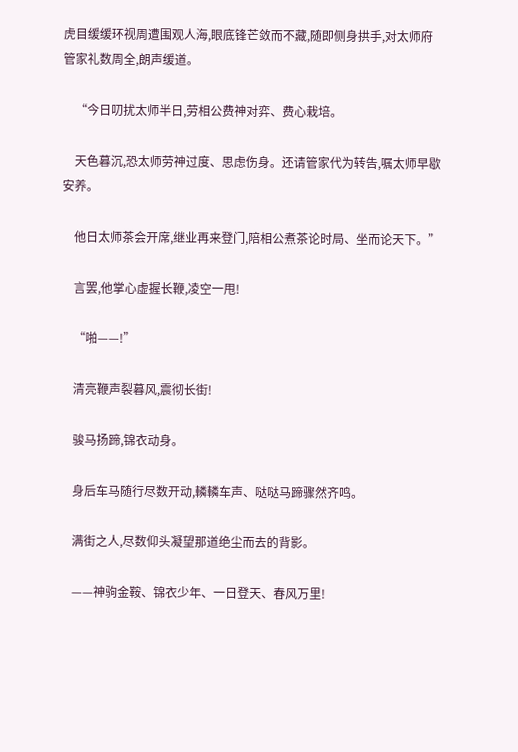虎目缓缓环视周遭围观人海,眼底锋芒敛而不藏,随即侧身拱手,对太师府管家礼数周全,朗声缓道。

    “今日叨扰太师半日,劳相公费神对弈、费心栽培。

    天色暮沉,恐太师劳神过度、思虑伤身。还请管家代为转告,嘱太师早歇安养。

    他日太师茶会开席,继业再来登门,陪相公煮茶论时局、坐而论天下。”

    言罢,他掌心虚握长鞭,凌空一甩!

    “啪——!”

    清亮鞭声裂暮风,震彻长街!

    骏马扬蹄,锦衣动身。

    身后车马随行尽数开动,轔轔车声、哒哒马蹄骤然齐鸣。

    满街之人,尽数仰头凝望那道绝尘而去的背影。

    ——神驹金鞍、锦衣少年、一日登天、春风万里!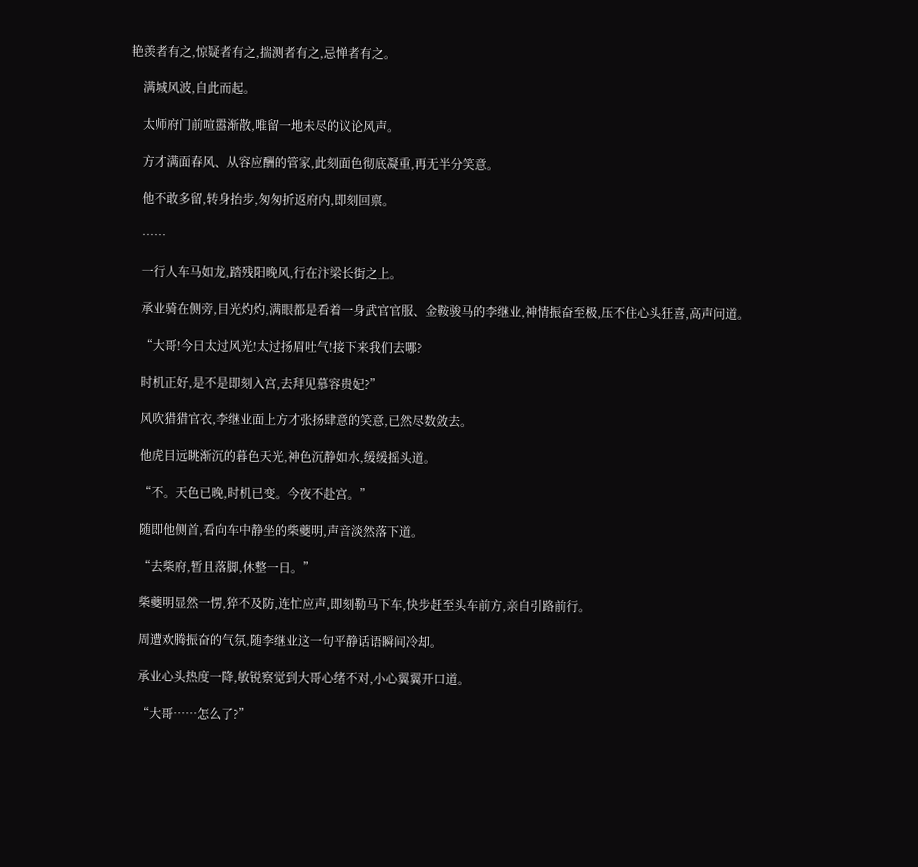艳羡者有之,惊疑者有之,揣测者有之,忌惮者有之。

    满城风波,自此而起。

    太师府门前喧嚣渐散,唯留一地未尽的议论风声。

    方才满面春风、从容应酬的管家,此刻面色彻底凝重,再无半分笑意。

    他不敢多留,转身抬步,匆匆折返府内,即刻回禀。

    ……

    一行人车马如龙,踏残阳晚风,行在汴梁长街之上。

    承业骑在侧旁,目光灼灼,满眼都是看着一身武官官服、金鞍骏马的李继业,神情振奋至极,压不住心头狂喜,高声问道。

    “大哥!今日太过风光!太过扬眉吐气!接下来我们去哪?

    时机正好,是不是即刻入宫,去拜见慕容贵妃?”

    风吹猎猎官衣,李继业面上方才张扬肆意的笑意,已然尽数敛去。

    他虎目远眺渐沉的暮色天光,神色沉静如水,缓缓摇头道。

    “不。天色已晚,时机已变。今夜不赴宫。”

    随即他侧首,看向车中静坐的柴夔明,声音淡然落下道。

    “去柴府,暂且落脚,休整一日。”

    柴夔明显然一愣,猝不及防,连忙应声,即刻勒马下车,快步赶至头车前方,亲自引路前行。

    周遭欢腾振奋的气氛,随李继业这一句平静话语瞬间冷却。

    承业心头热度一降,敏锐察觉到大哥心绪不对,小心翼翼开口道。

    “大哥……怎么了?”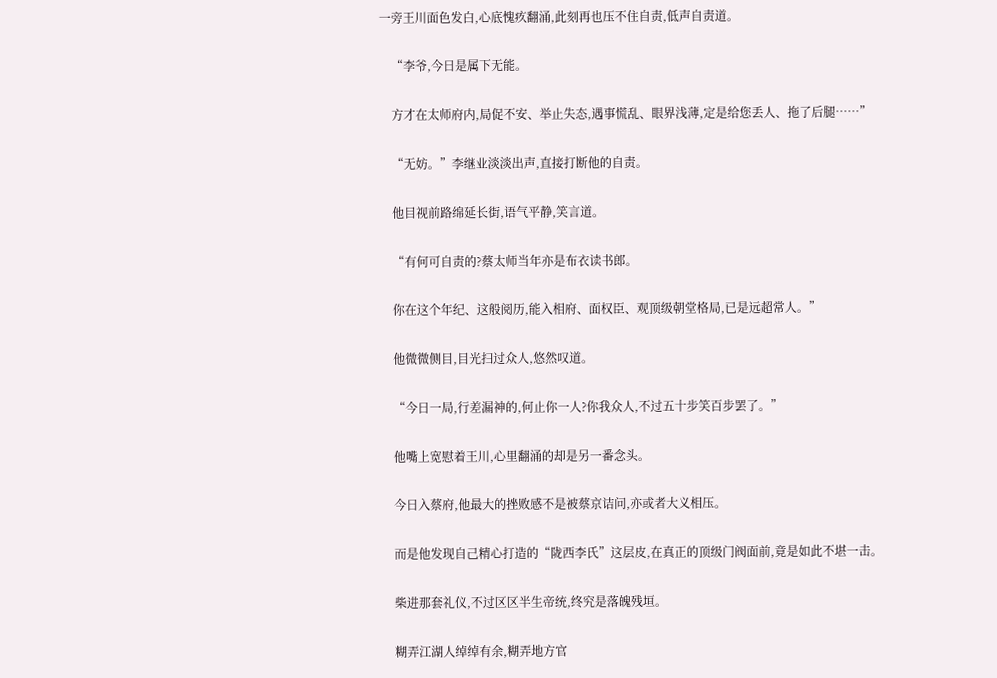一旁王川面色发白,心底愧疚翻涌,此刻再也压不住自责,低声自责道。

    “李爷,今日是属下无能。

    方才在太师府内,局促不安、举止失态,遇事慌乱、眼界浅薄,定是给您丢人、拖了后腿……”

    “无妨。”李继业淡淡出声,直接打断他的自责。

    他目视前路绵延长街,语气平静,笑言道。

    “有何可自责的?蔡太师当年亦是布衣读书郎。

    你在这个年纪、这般阅历,能入相府、面权臣、观顶级朝堂格局,已是远超常人。”

    他微微侧目,目光扫过众人,悠然叹道。

    “今日一局,行差漏神的,何止你一人?你我众人,不过五十步笑百步罢了。”

    他嘴上宽慰着王川,心里翻涌的却是另一番念头。

    今日入蔡府,他最大的挫败感不是被蔡京诘问,亦或者大义相压。

    而是他发现自己精心打造的“陇西李氏”这层皮,在真正的顶级门阀面前,竟是如此不堪一击。

    柴进那套礼仪,不过区区半生帝统,终究是落魄残垣。

    糊弄江湖人绰绰有余,糊弄地方官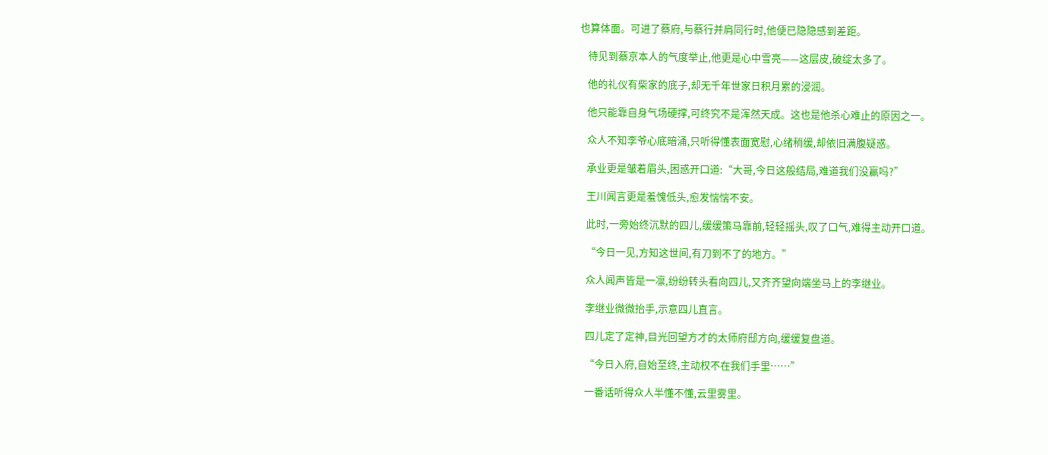也算体面。可进了蔡府,与蔡行并肩同行时,他便已隐隐感到差距。

    待见到蔡京本人的气度举止,他更是心中雪亮——这层皮,破绽太多了。

    他的礼仪有柴家的底子,却无千年世家日积月累的浸润。

    他只能靠自身气场硬撑,可终究不是浑然天成。这也是他杀心难止的原因之一。

    众人不知李爷心底暗涌,只听得懂表面宽慰,心绪稍缓,却依旧满腹疑惑。

    承业更是皱着眉头,困惑开口道:“大哥,今日这般结局,难道我们没赢吗?”

    王川闻言更是羞愧低头,愈发惴惴不安。

    此时,一旁始终沉默的四儿,缓缓策马靠前,轻轻摇头,叹了口气,难得主动开口道。

    “今日一见,方知这世间,有刀到不了的地方。”

    众人闻声皆是一凛,纷纷转头看向四儿,又齐齐望向端坐马上的李继业。

    李继业微微抬手,示意四儿直言。

    四儿定了定神,目光回望方才的太师府邸方向,缓缓复盘道。

    “今日入府,自始至终,主动权不在我们手里……”

    一番话听得众人半懂不懂,云里雾里。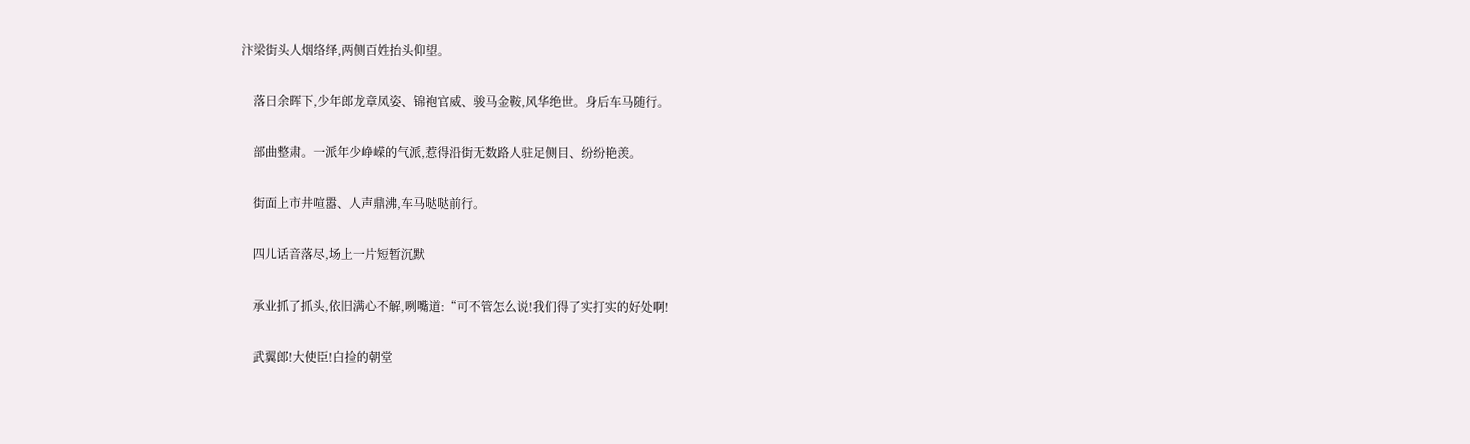汴梁街头人烟络绎,两侧百姓抬头仰望。

    落日余晖下,少年郎龙章凤姿、锦袍官威、骏马金鞍,风华绝世。身后车马随行。

    部曲整肃。一派年少峥嵘的气派,惹得沿街无数路人驻足侧目、纷纷艳羡。

    街面上市井喧嚣、人声鼎沸,车马哒哒前行。

    四儿话音落尽,场上一片短暂沉默

    承业抓了抓头,依旧满心不解,咧嘴道:“可不管怎么说!我们得了实打实的好处啊!

    武翼郎!大使臣!白捡的朝堂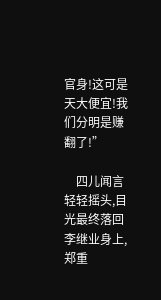官身!这可是天大便宜!我们分明是赚翻了!”

    四儿闻言轻轻摇头,目光最终落回李继业身上,郑重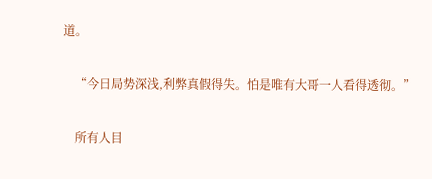道。

    “今日局势深浅,利弊真假得失。怕是唯有大哥一人看得透彻。”

    所有人目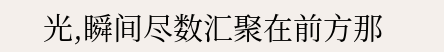光,瞬间尽数汇聚在前方那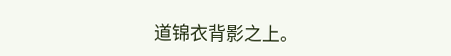道锦衣背影之上。